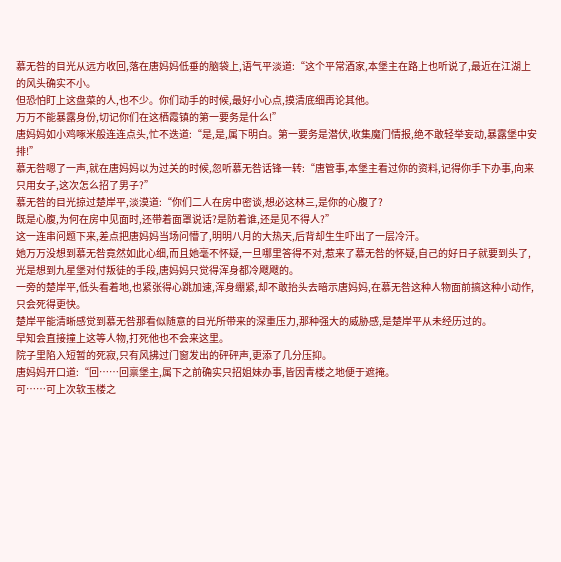慕无咎的目光从远方收回,落在唐妈妈低垂的脑袋上,语气平淡道:“这个平常酒家,本堡主在路上也听说了,最近在江湖上的风头确实不小。
但恐怕盯上这盘菜的人,也不少。你们动手的时候,最好小心点,摸清底细再论其他。
万万不能暴露身份,切记你们在这栖霞镇的第一要务是什么!”
唐妈妈如小鸡啄米般连连点头,忙不迭道:“是,是,属下明白。第一要务是潜伏,收集魔门情报,绝不敢轻举妄动,暴露堡中安排!”
慕无咎嗯了一声,就在唐妈妈以为过关的时候,忽听慕无咎话锋一转:“唐管事,本堡主看过你的资料,记得你手下办事,向来只用女子,这次怎么招了男子?”
慕无咎的目光掠过楚岸平,淡漠道:“你们二人在房中密谈,想必这林三,是你的心腹了?
既是心腹,为何在房中见面时,还带着面罩说话?是防着谁,还是见不得人?”
这一连串问题下来,差点把唐妈妈当场问懵了,明明八月的大热天,后背却生生吓出了一层冷汗。
她万万没想到慕无咎竟然如此心细,而且她毫不怀疑,一旦哪里答得不对,惹来了慕无咎的怀疑,自己的好日子就要到头了,光是想到九星堡对付叛徒的手段,唐妈妈只觉得浑身都冷飕飕的。
一旁的楚岸平,低头看着地,也紧张得心跳加速,浑身绷紧,却不敢抬头去暗示唐妈妈,在慕无咎这种人物面前搞这种小动作,只会死得更快。
楚岸平能清晰感觉到慕无咎那看似随意的目光所带来的深重压力,那种强大的威胁感,是楚岸平从未经历过的。
早知会直接撞上这等人物,打死他也不会来这里。
院子里陷入短暂的死寂,只有风拂过门窗发出的砰砰声,更添了几分压抑。
唐妈妈开口道:“回……回禀堡主,属下之前确实只招姐妹办事,皆因青楼之地便于遮掩。
可……可上次软玉楼之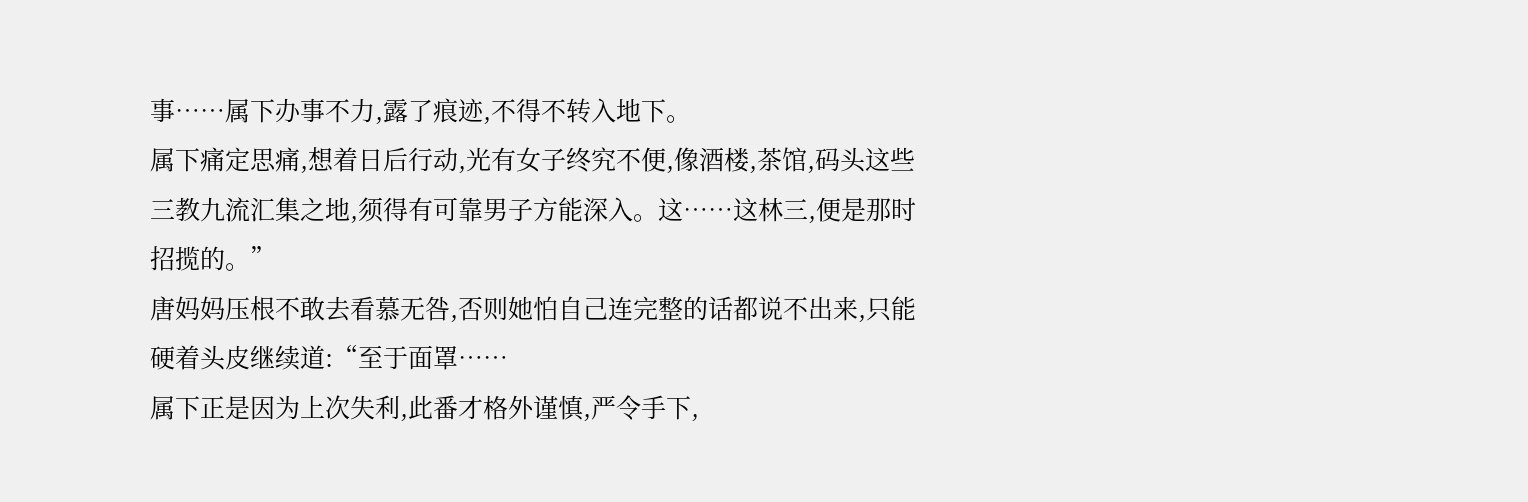事……属下办事不力,露了痕迹,不得不转入地下。
属下痛定思痛,想着日后行动,光有女子终究不便,像酒楼,茶馆,码头这些三教九流汇集之地,须得有可靠男子方能深入。这……这林三,便是那时招揽的。”
唐妈妈压根不敢去看慕无咎,否则她怕自己连完整的话都说不出来,只能硬着头皮继续道:“至于面罩……
属下正是因为上次失利,此番才格外谨慎,严令手下,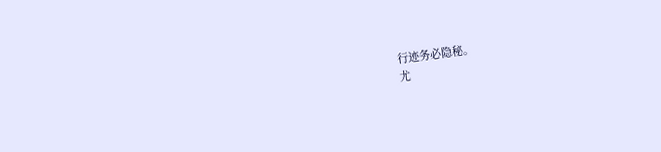行迹务必隐秘。
尤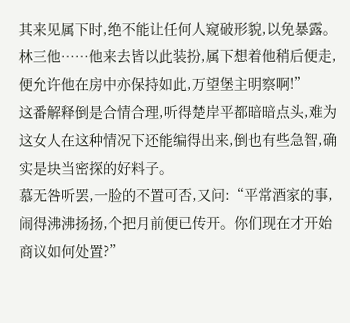其来见属下时,绝不能让任何人窥破形貌,以免暴露。
林三他……他来去皆以此装扮,属下想着他稍后便走,便允许他在房中亦保持如此,万望堡主明察啊!”
这番解释倒是合情合理,听得楚岸平都暗暗点头,难为这女人在这种情况下还能编得出来,倒也有些急智,确实是块当密探的好料子。
慕无咎听罢,一脸的不置可否,又问:“平常酒家的事,闹得沸沸扬扬,个把月前便已传开。你们现在才开始商议如何处置?”